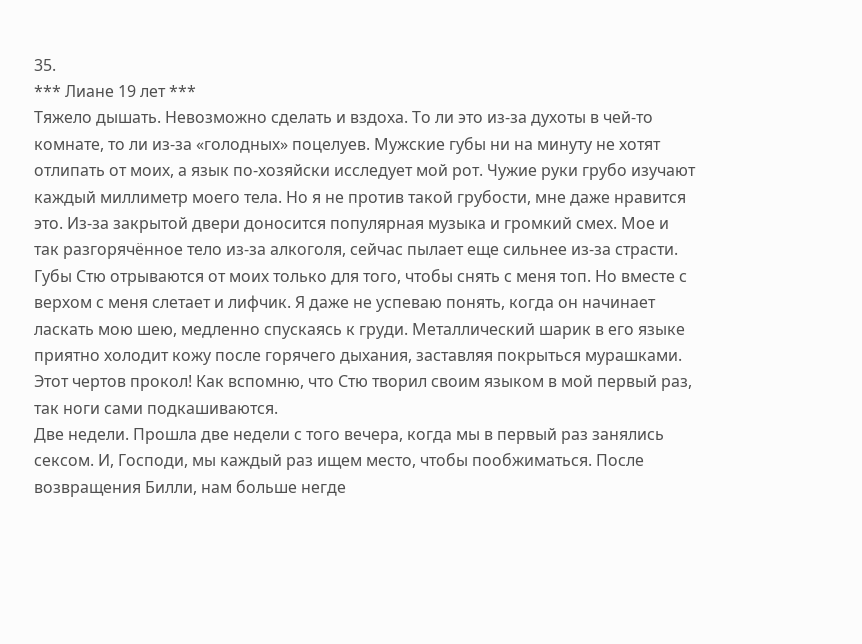35.
*** Лиане 19 лет ***
Тяжело дышать. Невозможно сделать и вздоха. То ли это из-за духоты в чей-то комнате, то ли из-за «голодных» поцелуев. Мужские губы ни на минуту не хотят отлипать от моих, а язык по-хозяйски исследует мой рот. Чужие руки грубо изучают каждый миллиметр моего тела. Но я не против такой грубости, мне даже нравится это. Из-за закрытой двери доносится популярная музыка и громкий смех. Мое и так разгорячённое тело из-за алкоголя, сейчас пылает еще сильнее из-за страсти.
Губы Стю отрываются от моих только для того, чтобы снять с меня топ. Но вместе с верхом с меня слетает и лифчик. Я даже не успеваю понять, когда он начинает ласкать мою шею, медленно спускаясь к груди. Металлический шарик в его языке приятно холодит кожу после горячего дыхания, заставляя покрыться мурашками. Этот чертов прокол! Как вспомню, что Стю творил своим языком в мой первый раз, так ноги сами подкашиваются.
Две недели. Прошла две недели с того вечера, когда мы в первый раз занялись сексом. И, Господи, мы каждый раз ищем место, чтобы пообжиматься. После возвращения Билли, нам больше негде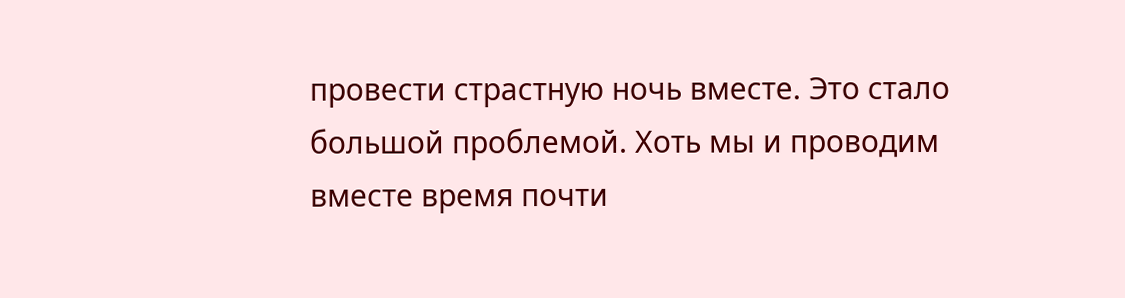провести страстную ночь вместе. Это стало большой проблемой. Хоть мы и проводим вместе время почти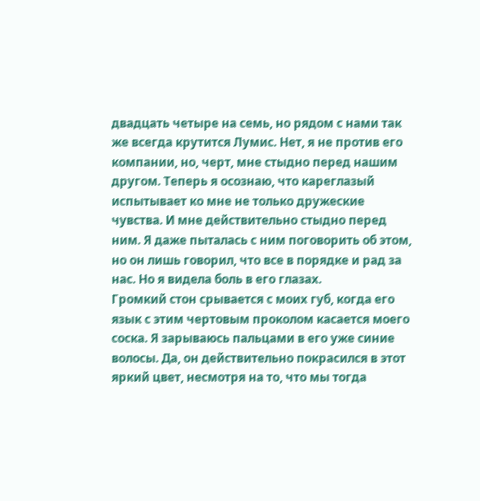двадцать четыре на семь, но рядом с нами так же всегда крутится Лумис. Нет, я не против его компании, но, черт, мне стыдно перед нашим другом. Теперь я осознаю, что кареглазый испытывает ко мне не только дружеские чувства. И мне действительно стыдно перед ним. Я даже пыталась с ним поговорить об этом, но он лишь говорил, что все в порядке и рад за нас. Но я видела боль в его глазах.
Громкий стон срывается с моих губ, когда его язык с этим чертовым проколом касается моего соска. Я зарываюсь пальцами в его уже синие волосы. Да, он действительно покрасился в этот яркий цвет, несмотря на то, что мы тогда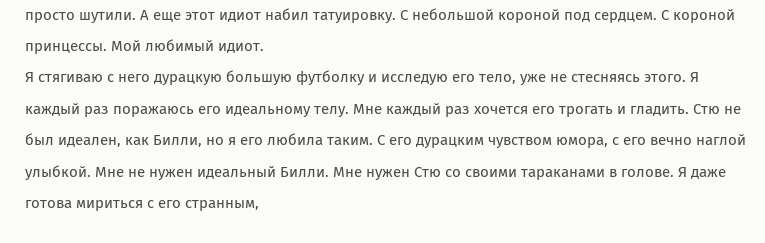просто шутили. А еще этот идиот набил татуировку. С небольшой короной под сердцем. С короной принцессы. Мой любимый идиот.
Я стягиваю с него дурацкую большую футболку и исследую его тело, уже не стесняясь этого. Я каждый раз поражаюсь его идеальному телу. Мне каждый раз хочется его трогать и гладить. Стю не был идеален, как Билли, но я его любила таким. С его дурацким чувством юмора, с его вечно наглой улыбкой. Мне не нужен идеальный Билли. Мне нужен Стю со своими тараканами в голове. Я даже готова мириться с его странным,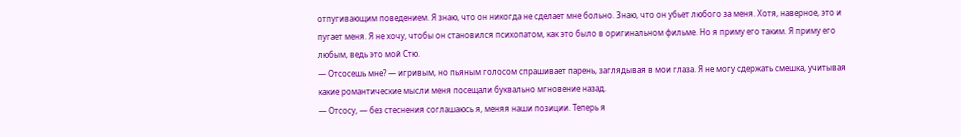отпугивающим поведением. Я знаю, что он никогда не сделает мне больно. Знаю, что он убьет любого за меня. Хотя, наверное, это и пугает меня. Я не хочу, чтобы он становился психопатом, как это было в оригинальном фильме. Но я приму его таким. Я приму его любым, ведь это мой Стю.
— Отсосешь мне? — игривым, но пьяным голосом спрашивает парень, заглядывая в мои глаза. Я не могу сдержать смешка, учитывая какие романтические мысли меня посещали буквально мгновение назад.
— Отсосу, — без стеснения соглашаюсь я, меняя наши позиции. Теперь я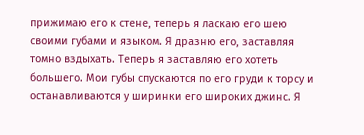прижимаю его к стене, теперь я ласкаю его шею своими губами и языком. Я дразню его, заставляя томно вздыхать. Теперь я заставляю его хотеть большего. Мои губы спускаются по его груди к торсу и останавливаются у ширинки его широких джинс. Я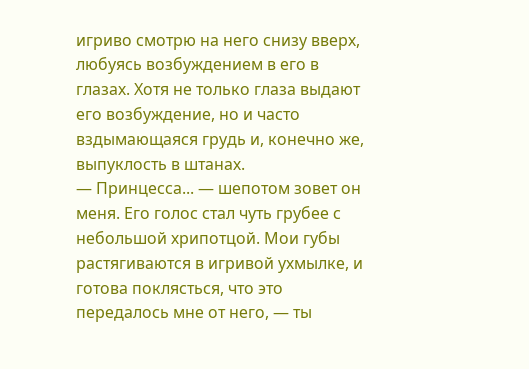игриво смотрю на него снизу вверх, любуясь возбуждением в его в глазах. Хотя не только глаза выдают его возбуждение, но и часто вздымающаяся грудь и, конечно же, выпуклость в штанах.
— Принцесса... — шепотом зовет он меня. Его голос стал чуть грубее с небольшой хрипотцой. Мои губы растягиваются в игривой ухмылке, и готова поклясться, что это передалось мне от него, — ты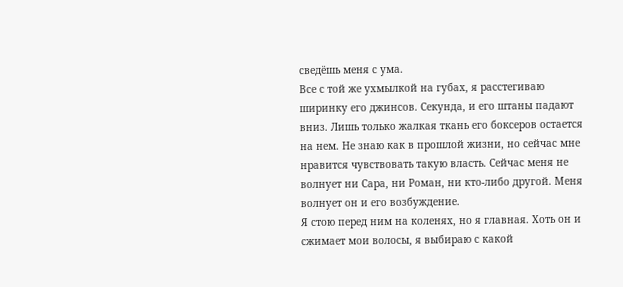сведёшь меня с ума.
Все с той же ухмылкой на губах, я расстегиваю ширинку его джинсов. Секунда, и его штаны падают вниз. Лишь только жалкая ткань его боксеров остается на нем. Не знаю как в прошлой жизни, но сейчас мне нравится чувствовать такую власть. Сейчас меня не волнует ни Сара, ни Роман, ни кто-либо другой. Меня волнует он и его возбуждение.
Я стою перед ним на коленях, но я главная. Хоть он и сжимает мои волосы, я выбираю с какой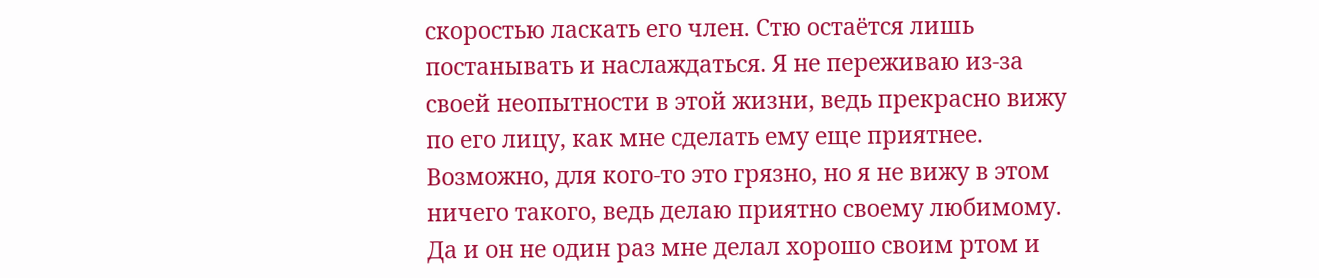скоростью ласкать его член. Стю остаётся лишь постанывать и наслаждаться. Я не переживаю из-за своей неопытности в этой жизни, ведь прекрасно вижу по его лицу, как мне сделать ему еще приятнее. Возможно, для кого-то это грязно, но я не вижу в этом ничего такого, ведь делаю приятно своему любимому. Да и он не один раз мне делал хорошо своим ртом и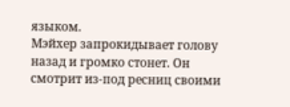языком.
Мэйхер запрокидывает голову назад и громко стонет. Он смотрит из-под ресниц своими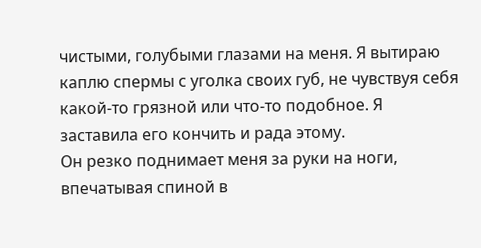чистыми, голубыми глазами на меня. Я вытираю каплю спермы с уголка своих губ, не чувствуя себя какой-то грязной или что-то подобное. Я заставила его кончить и рада этому.
Он резко поднимает меня за руки на ноги, впечатывая спиной в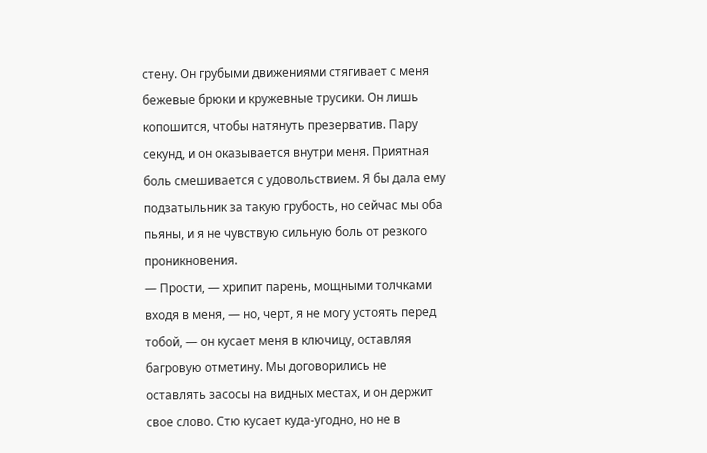стену. Он грубыми движениями стягивает с меня бежевые брюки и кружевные трусики. Он лишь копошится, чтобы натянуть презерватив. Пару секунд, и он оказывается внутри меня. Приятная боль смешивается с удовольствием. Я бы дала ему подзатыльник за такую грубость, но сейчас мы оба пьяны, и я не чувствую сильную боль от резкого проникновения.
— Прости, — хрипит парень, мощными толчками входя в меня, — но, черт, я не могу устоять перед тобой, — он кусает меня в ключицу, оставляя багровую отметину. Мы договорились не оставлять засосы на видных местах, и он держит свое слово. Стю кусает куда-угодно, но не в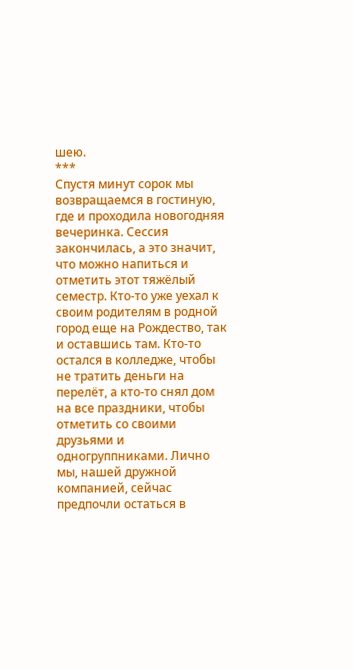шею.
***
Спустя минут сорок мы возвращаемся в гостиную, где и проходила новогодняя вечеринка. Сессия закончилась, а это значит, что можно напиться и отметить этот тяжёлый семестр. Кто-то уже уехал к своим родителям в родной город еще на Рождество, так и оставшись там. Кто-то остался в колледже, чтобы не тратить деньги на перелёт, а кто-то снял дом на все праздники, чтобы отметить со своими друзьями и одногруппниками. Лично мы, нашей дружной компанией, сейчас предпочли остаться в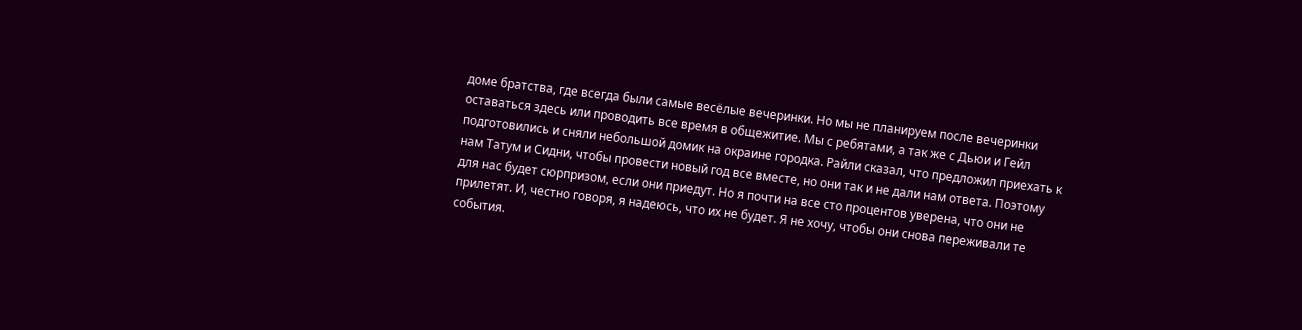доме братства, где всегда были самые весёлые вечеринки. Но мы не планируем после вечеринки оставаться здесь или проводить все время в общежитие. Мы с ребятами, а так же с Дьюи и Гейл подготовились и сняли небольшой домик на окраине городка. Райли сказал, что предложил приехать к нам Татум и Сидни, чтобы провести новый год все вместе, но они так и не дали нам ответа. Поэтому для нас будет сюрпризом, если они приедут. Но я почти на все сто процентов уверена, что они не прилетят. И, честно говоря, я надеюсь, что их не будет. Я не хочу, чтобы они снова переживали те события.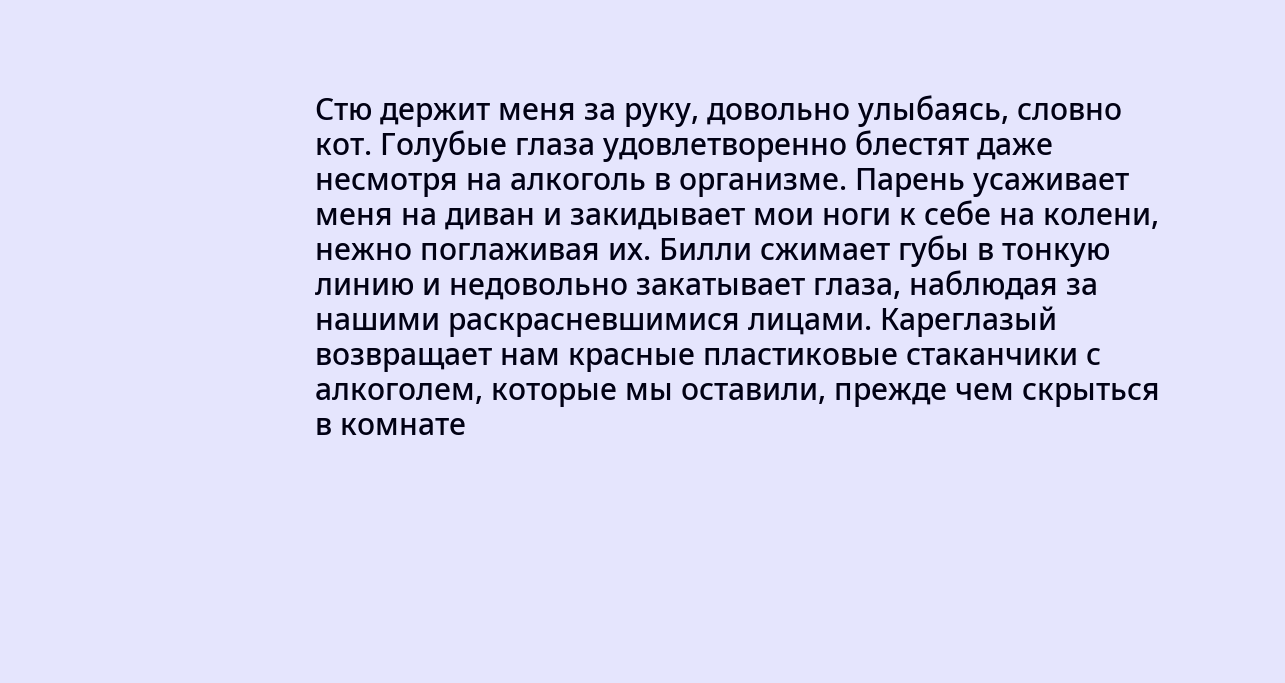Стю держит меня за руку, довольно улыбаясь, словно кот. Голубые глаза удовлетворенно блестят даже несмотря на алкоголь в организме. Парень усаживает меня на диван и закидывает мои ноги к себе на колени, нежно поглаживая их. Билли сжимает губы в тонкую линию и недовольно закатывает глаза, наблюдая за нашими раскрасневшимися лицами. Кареглазый возвращает нам красные пластиковые стаканчики с алкоголем, которые мы оставили, прежде чем скрыться в комнате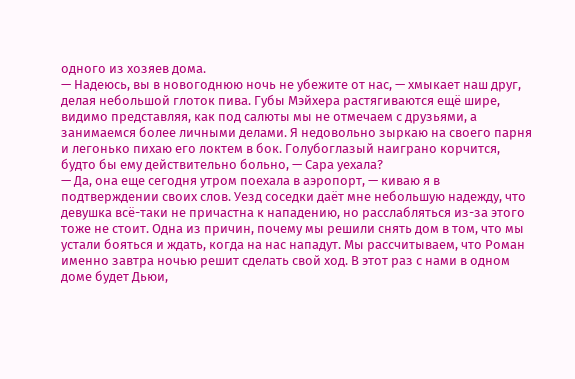одного из хозяев дома.
— Надеюсь, вы в новогоднюю ночь не убежите от нас, — хмыкает наш друг, делая небольшой глоток пива. Губы Мэйхера растягиваются ещё шире, видимо представляя, как под салюты мы не отмечаем с друзьями, а занимаемся более личными делами. Я недовольно зыркаю на своего парня и легонько пихаю его локтем в бок. Голубоглазый наиграно корчится, будто бы ему действительно больно, — Сара уехала?
— Да, она еще сегодня утром поехала в аэропорт, — киваю я в подтверждении своих слов. Уезд соседки даёт мне небольшую надежду, что девушка всё-таки не причастна к нападению, но расслабляться из-за этого тоже не стоит. Одна из причин, почему мы решили снять дом в том, что мы устали бояться и ждать, когда на нас нападут. Мы рассчитываем, что Роман именно завтра ночью решит сделать свой ход. В этот раз с нами в одном доме будет Дьюи,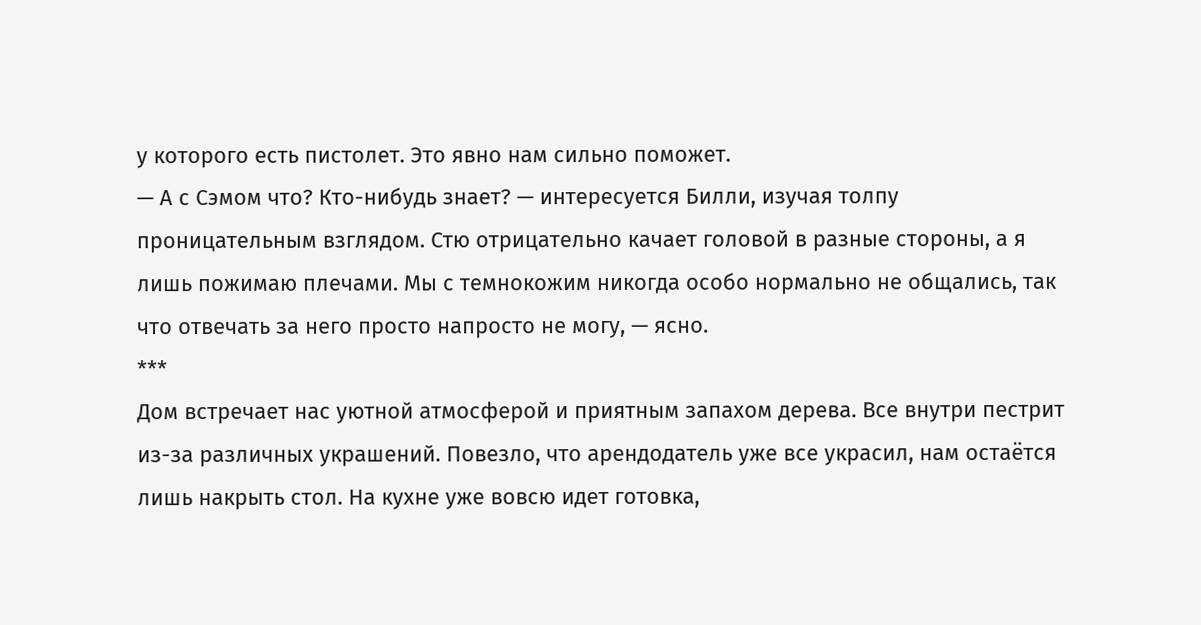у которого есть пистолет. Это явно нам сильно поможет.
— А с Сэмом что? Кто-нибудь знает? — интересуется Билли, изучая толпу проницательным взглядом. Стю отрицательно качает головой в разные стороны, а я лишь пожимаю плечами. Мы с темнокожим никогда особо нормально не общались, так что отвечать за него просто напросто не могу, — ясно.
***
Дом встречает нас уютной атмосферой и приятным запахом дерева. Все внутри пестрит из-за различных украшений. Повезло, что арендодатель уже все украсил, нам остаётся лишь накрыть стол. На кухне уже вовсю идет готовка,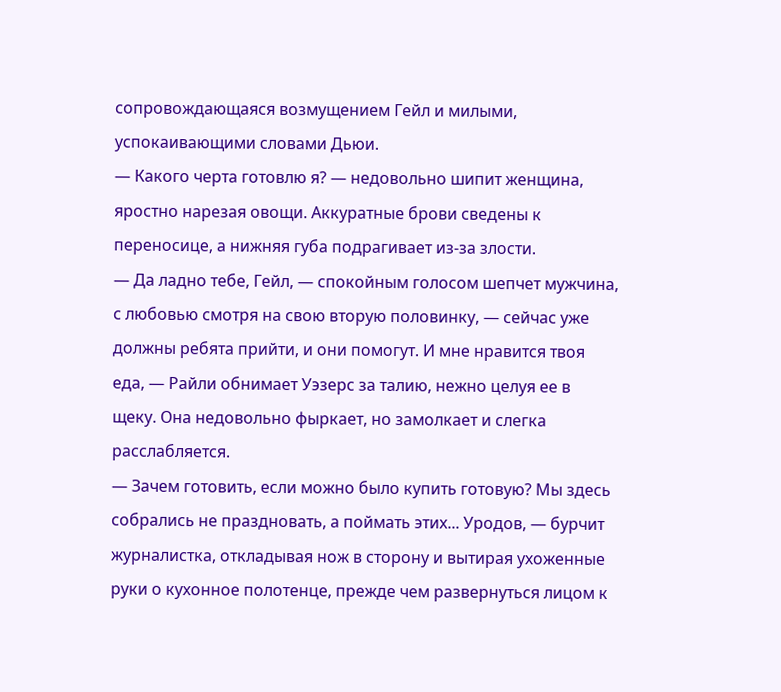сопровождающаяся возмущением Гейл и милыми, успокаивающими словами Дьюи.
— Какого черта готовлю я? — недовольно шипит женщина, яростно нарезая овощи. Аккуратные брови сведены к переносице, а нижняя губа подрагивает из-за злости.
— Да ладно тебе, Гейл, — спокойным голосом шепчет мужчина, с любовью смотря на свою вторую половинку, — сейчас уже должны ребята прийти, и они помогут. И мне нравится твоя еда, — Райли обнимает Уэзерс за талию, нежно целуя ее в щеку. Она недовольно фыркает, но замолкает и слегка расслабляется.
— Зачем готовить, если можно было купить готовую? Мы здесь собрались не праздновать, а поймать этих... Уродов, — бурчит журналистка, откладывая нож в сторону и вытирая ухоженные руки о кухонное полотенце, прежде чем развернуться лицом к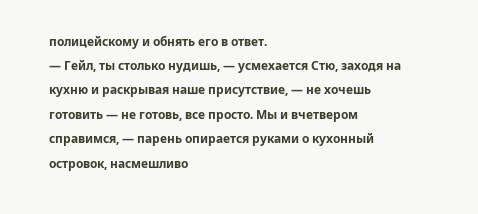полицейскому и обнять его в ответ.
— Гейл, ты столько нудишь, — усмехается Стю, заходя на кухню и раскрывая наше присутствие, — не хочешь готовить — не готовь, все просто. Мы и вчетвером справимся, — парень опирается руками о кухонный островок, насмешливо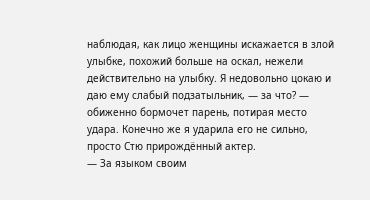наблюдая, как лицо женщины искажается в злой улыбке, похожий больше на оскал, нежели действительно на улыбку. Я недовольно цокаю и даю ему слабый подзатыльник, — за что? — обиженно бормочет парень, потирая место удара. Конечно же я ударила его не сильно, просто Стю прирождённый актер.
— За языком своим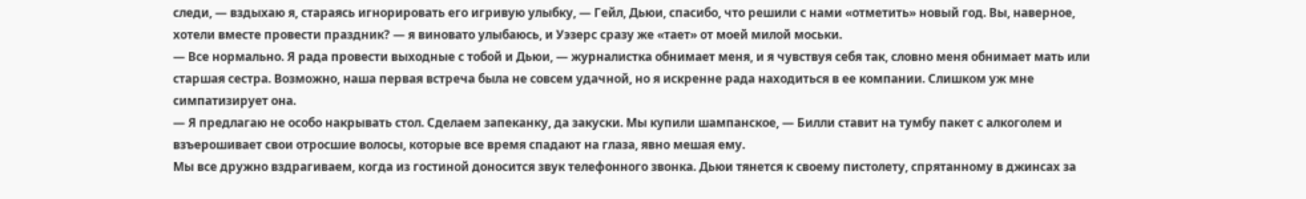следи, — вздыхаю я, стараясь игнорировать его игривую улыбку, — Гейл, Дьюи, спасибо, что решили с нами «отметить» новый год. Вы, наверное, хотели вместе провести праздник? — я виновато улыбаюсь, и Уэзерс сразу же «тает» от моей милой моськи.
— Все нормально. Я рада провести выходные с тобой и Дьюи, — журналистка обнимает меня, и я чувствуя себя так, словно меня обнимает мать или старшая сестра. Возможно, наша первая встреча была не совсем удачной, но я искренне рада находиться в ее компании. Слишком уж мне симпатизирует она.
— Я предлагаю не особо накрывать стол. Сделаем запеканку, да закуски. Мы купили шампанское, — Билли ставит на тумбу пакет с алкоголем и взъерошивает свои отросшие волосы, которые все время спадают на глаза, явно мешая ему.
Мы все дружно вздрагиваем, когда из гостиной доносится звук телефонного звонка. Дьюи тянется к своему пистолету, спрятанному в джинсах за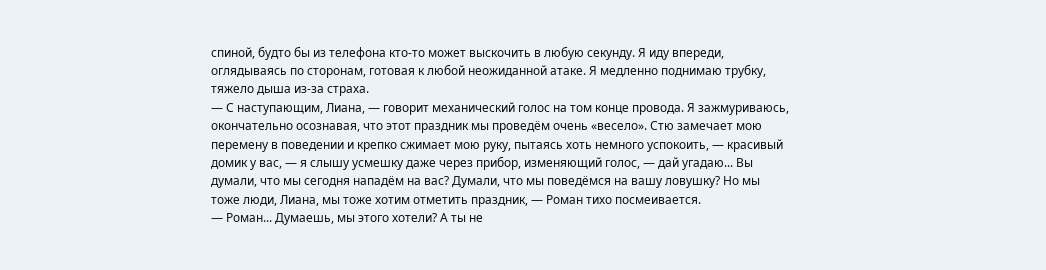спиной, будто бы из телефона кто-то может выскочить в любую секунду. Я иду впереди, оглядываясь по сторонам, готовая к любой неожиданной атаке. Я медленно поднимаю трубку, тяжело дыша из-за страха.
— С наступающим, Лиана, — говорит механический голос на том конце провода. Я зажмуриваюсь, окончательно осознавая, что этот праздник мы проведём очень «весело». Стю замечает мою перемену в поведении и крепко сжимает мою руку, пытаясь хоть немного успокоить, — красивый домик у вас, — я слышу усмешку даже через прибор, изменяющий голос, — дай угадаю... Вы думали, что мы сегодня нападём на вас? Думали, что мы поведёмся на вашу ловушку? Но мы тоже люди, Лиана, мы тоже хотим отметить праздник, — Роман тихо посмеивается.
— Роман... Думаешь, мы этого хотели? А ты не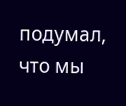подумал, что мы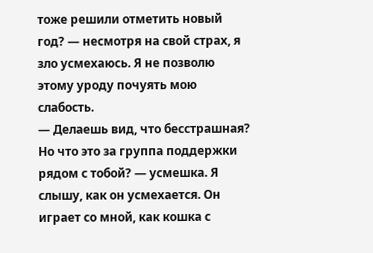тоже решили отметить новый год? — несмотря на свой страх, я зло усмехаюсь. Я не позволю этому уроду почуять мою слабость.
— Делаешь вид, что бесстрашная? Но что это за группа поддержки рядом с тобой? — усмешка. Я слышу, как он усмехается. Он играет со мной, как кошка с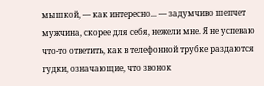мышкой, — как интересно... — задумчиво шепчет мужчина, скорее для себя, нежели мне. Я не успеваю что-то ответить, как в телефонной трубке раздаются гудки, означающие, что звонок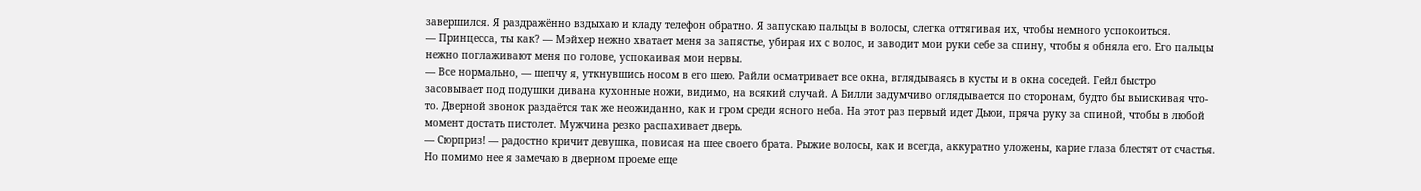завершился. Я раздражённо вздыхаю и кладу телефон обратно. Я запускаю пальцы в волосы, слегка оттягивая их, чтобы немного успокоиться.
— Принцесса, ты как? — Мэйхер нежно хватает меня за запястье, убирая их с волос, и заводит мои руки себе за спину, чтобы я обняла его. Его пальцы нежно поглаживают меня по голове, успокаивая мои нервы.
— Все нормально, — шепчу я, уткнувшись носом в его шею. Райли осматривает все окна, вглядываясь в кусты и в окна соседей. Гейл быстро засовывает под подушки дивана кухонные ножи, видимо, на всякий случай. А Билли задумчиво оглядывается по сторонам, будто бы выискивая что-то. Дверной звонок раздаётся так же неожиданно, как и гром среди ясного неба. На этот раз первый идет Дьюи, пряча руку за спиной, чтобы в любой момент достать пистолет. Мужчина резко распахивает дверь.
— Сюрприз! — радостно кричит девушка, повисая на шее своего брата. Рыжие волосы, как и всегда, аккуратно уложены, карие глаза блестят от счастья. Но помимо нее я замечаю в дверном проеме еще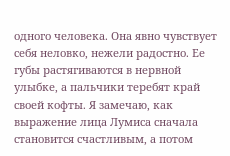одного человека. Она явно чувствует себя неловко, нежели радостно. Ее губы растягиваются в нервной улыбке, а пальчики теребят край своей кофты. Я замечаю, как выражение лица Лумиса сначала становится счастливым, а потом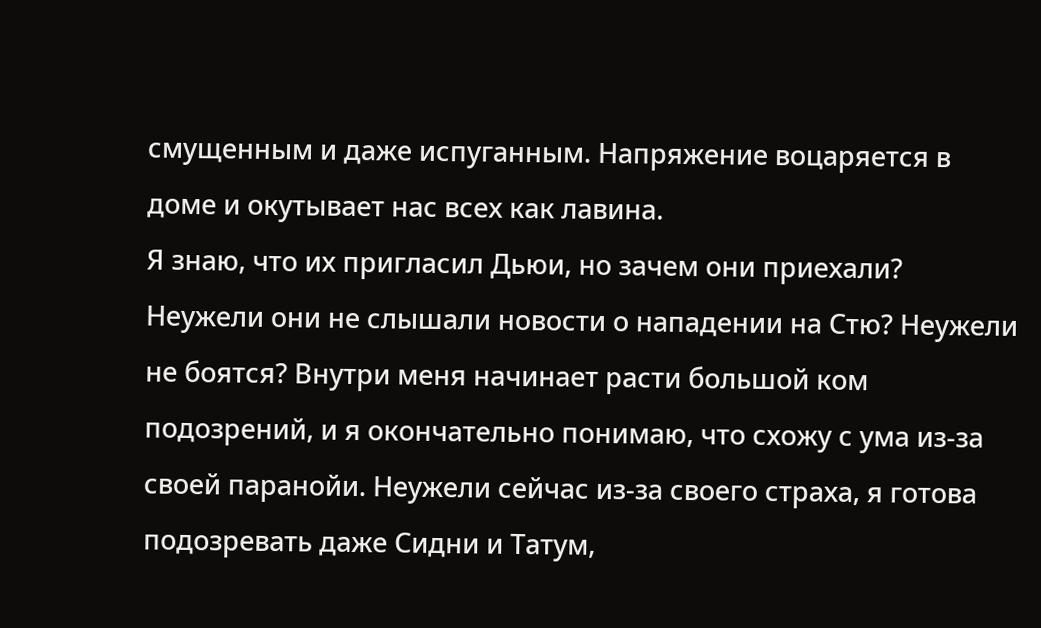смущенным и даже испуганным. Напряжение воцаряется в доме и окутывает нас всех как лавина.
Я знаю, что их пригласил Дьюи, но зачем они приехали? Неужели они не слышали новости о нападении на Стю? Неужели не боятся? Внутри меня начинает расти большой ком подозрений, и я окончательно понимаю, что схожу с ума из-за своей паранойи. Неужели сейчас из-за своего страха, я готова подозревать даже Сидни и Татум,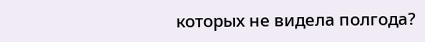которых не видела полгода?